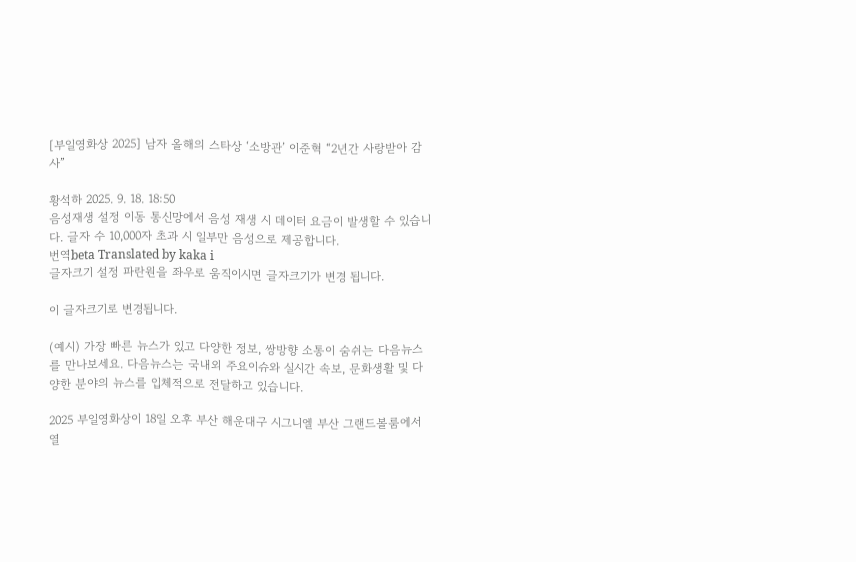[부일영화상 2025] 남자 올해의 스타상 ‘소방관’ 이준혁 “2년간 사랑받아 감사”

황석하 2025. 9. 18. 18:50
음성재생 설정 이동 통신망에서 음성 재생 시 데이터 요금이 발생할 수 있습니다. 글자 수 10,000자 초과 시 일부만 음성으로 제공합니다.
번역beta Translated by kaka i
글자크기 설정 파란원을 좌우로 움직이시면 글자크기가 변경 됩니다.

이 글자크기로 변경됩니다.

(예시) 가장 빠른 뉴스가 있고 다양한 정보, 쌍방향 소통이 숨쉬는 다음뉴스를 만나보세요. 다음뉴스는 국내외 주요이슈와 실시간 속보, 문화생활 및 다양한 분야의 뉴스를 입체적으로 전달하고 있습니다.

2025 부일영화상이 18일 오후 부산 해운대구 시그니엘 부산 그랜드볼룸에서 열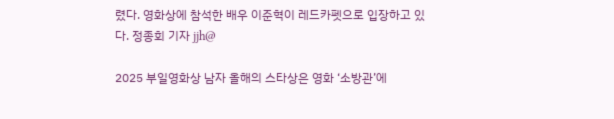렸다. 영화상에 참석한 배우 이준혁이 레드카펫으로 입장하고 있다. 정종회 기자 jjh@

2025 부일영화상 남자 올해의 스타상은 영화 ‘소방관’에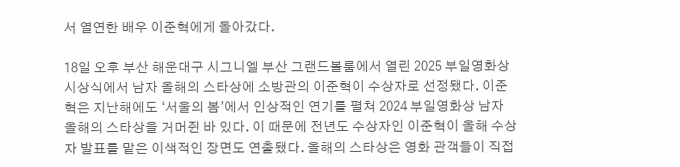서 열연한 배우 이준혁에게 돌아갔다.

18일 오후 부산 해운대구 시그니엘 부산 그랜드볼룸에서 열린 2025 부일영화상 시상식에서 남자 올해의 스타상에 소방관의 이준혁이 수상자로 선정됐다. 이준혁은 지난해에도 ‘서울의 봄’에서 인상적인 연기를 펼쳐 2024 부일영화상 남자 올해의 스타상을 거머쥔 바 있다. 이 때문에 전년도 수상자인 이준혁이 올해 수상자 발표를 맡은 이색적인 장면도 연출됐다. 올해의 스타상은 영화 관객들이 직접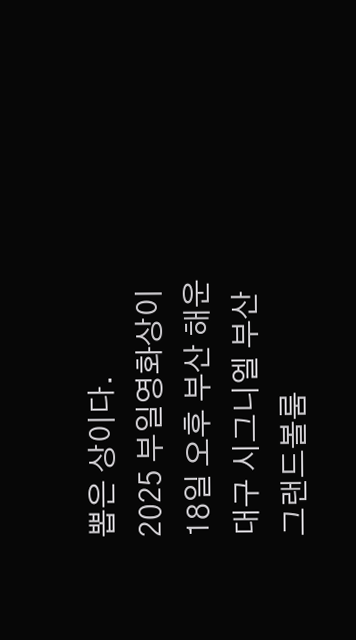뽑은 상이다.
2025 부일영화상이 18일 오후 부산 해운대구 시그니엘 부산 그랜드볼룸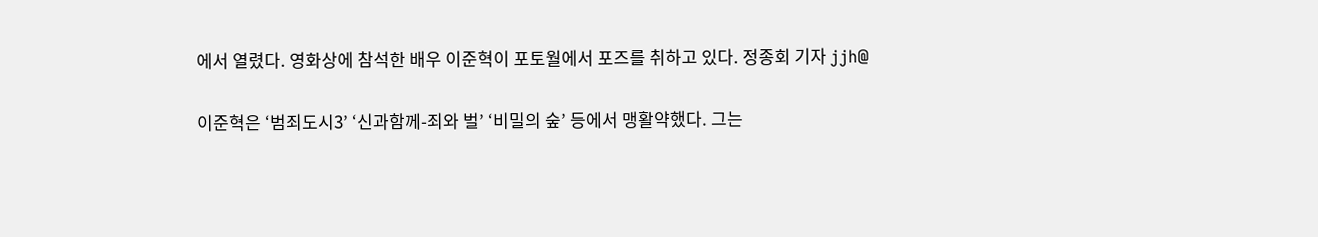에서 열렸다. 영화상에 참석한 배우 이준혁이 포토월에서 포즈를 취하고 있다. 정종회 기자 jjh@

이준혁은 ‘범죄도시3’ ‘신과함께-죄와 벌’ ‘비밀의 숲’ 등에서 맹활약했다. 그는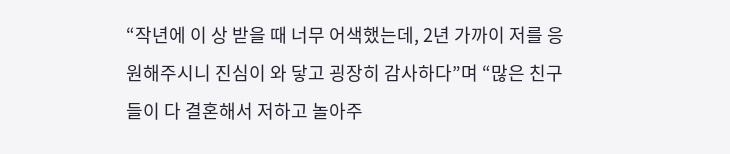“작년에 이 상 받을 때 너무 어색했는데, 2년 가까이 저를 응원해주시니 진심이 와 닿고 굉장히 감사하다”며 “많은 친구들이 다 결혼해서 저하고 놀아주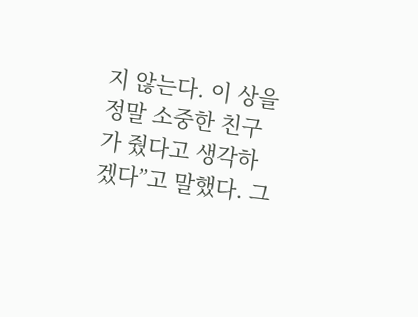지 않는다. 이 상을 정말 소중한 친구가 줬다고 생각하겠다”고 말했다. 그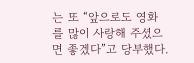는 또 “앞으로도 영화를 많이 사랑해 주셨으면 좋겠다”고 당부했다.